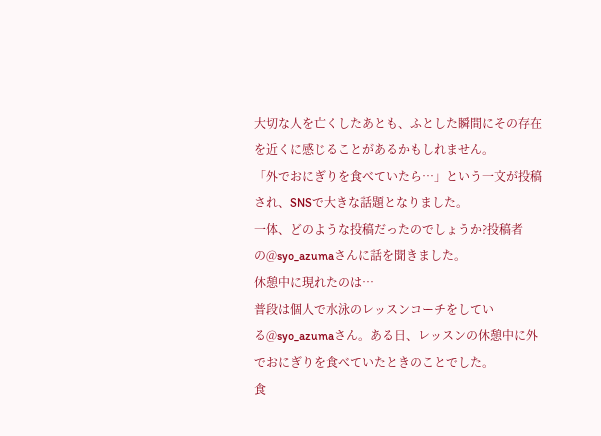大切な人を亡くしたあとも、ふとした瞬間にその存在を近くに感じることがあるかもしれません。
「外でおにぎりを食べていたら…」という一文が投稿され、SNSで大きな話題となりました。
一体、どのような投稿だったのでしょうか?投稿者の@syo_azumaさんに話を聞きました。
休憩中に現れたのは…
普段は個人で水泳のレッスンコーチをしている@syo_azumaさん。ある日、レッスンの休憩中に外でおにぎりを食べていたときのことでした。
食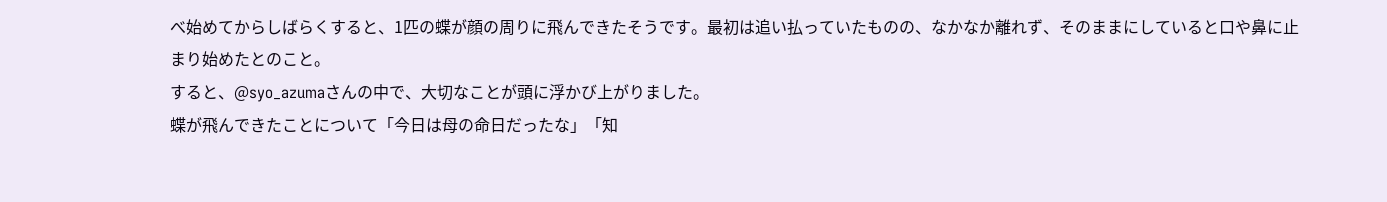べ始めてからしばらくすると、1匹の蝶が顔の周りに飛んできたそうです。最初は追い払っていたものの、なかなか離れず、そのままにしていると口や鼻に止まり始めたとのこと。
すると、@syo_azumaさんの中で、大切なことが頭に浮かび上がりました。
蝶が飛んできたことについて「今日は母の命日だったな」「知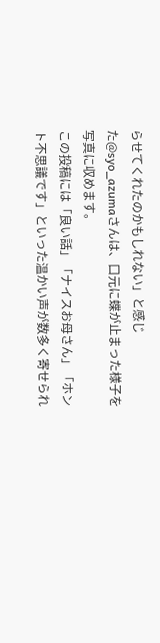らせてくれたのかもしれない」と感じた@syo_azumaさんは、口元に蝶が止まった様子を写真に収めます。
この投稿には「良い話」「ナイスお母さん」「ホント不思議です」といった温かい声が数多く寄せられ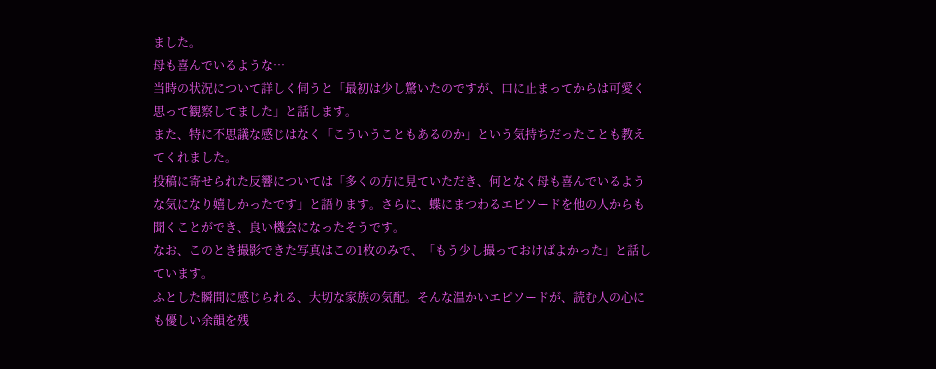ました。
母も喜んでいるような…
当時の状況について詳しく伺うと「最初は少し驚いたのですが、口に止まってからは可愛く思って観察してました」と話します。
また、特に不思議な感じはなく「こういうこともあるのか」という気持ちだったことも教えてくれました。
投稿に寄せられた反響については「多くの方に見ていただき、何となく母も喜んでいるような気になり嬉しかったです」と語ります。さらに、蝶にまつわるエピソードを他の人からも聞くことができ、良い機会になったそうです。
なお、このとき撮影できた写真はこの1枚のみで、「もう少し撮っておけばよかった」と話しています。
ふとした瞬間に感じられる、大切な家族の気配。そんな温かいエピソードが、読む人の心にも優しい余韻を残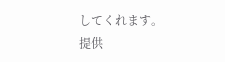してくれます。
提供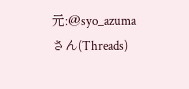元:@syo_azumaさん(Threads)